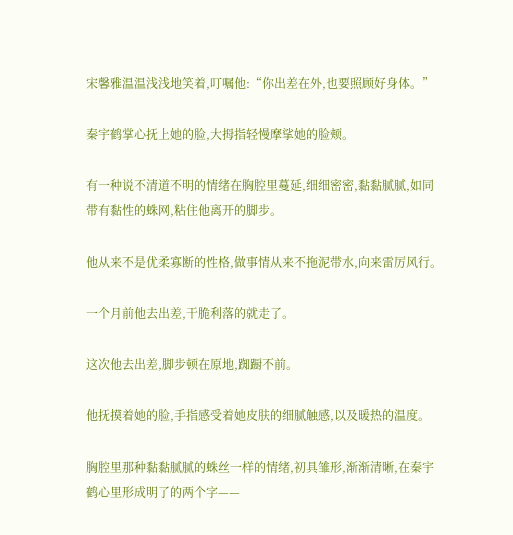宋馨雅温温浅浅地笑着,叮嘱他:“你出差在外,也要照顾好身体。”

秦宇鹤掌心抚上她的脸,大拇指轻慢摩挲她的脸颊。

有一种说不清道不明的情绪在胸腔里蔓延,细细密密,黏黏腻腻,如同带有黏性的蛛网,粘住他离开的脚步。

他从来不是优柔寡断的性格,做事情从来不拖泥带水,向来雷厉风行。

一个月前他去出差,干脆利落的就走了。

这次他去出差,脚步顿在原地,踟蹰不前。

他抚摸着她的脸,手指感受着她皮肤的细腻触感,以及暖热的温度。

胸腔里那种黏黏腻腻的蛛丝一样的情绪,初具雏形,渐渐清晰,在秦宇鹤心里形成明了的两个字——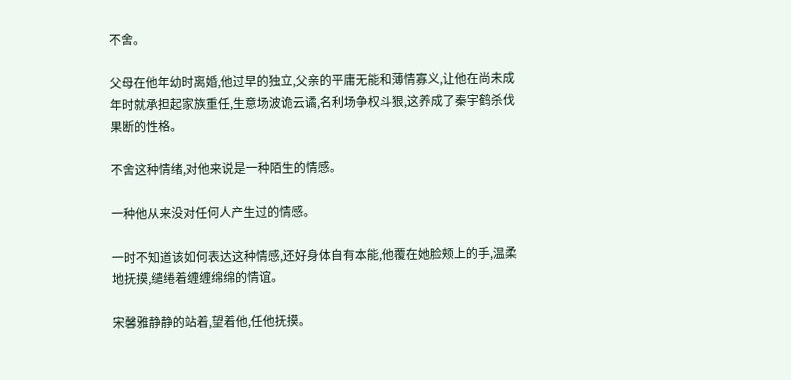不舍。

父母在他年幼时离婚,他过早的独立,父亲的平庸无能和薄情寡义,让他在尚未成年时就承担起家族重任,生意场波诡云谲,名利场争权斗狠,这养成了秦宇鹤杀伐果断的性格。

不舍这种情绪,对他来说是一种陌生的情感。

一种他从来没对任何人产生过的情感。

一时不知道该如何表达这种情感,还好身体自有本能,他覆在她脸颊上的手,温柔地抚摸,缱绻着缠缠绵绵的情谊。

宋馨雅静静的站着,望着他,任他抚摸。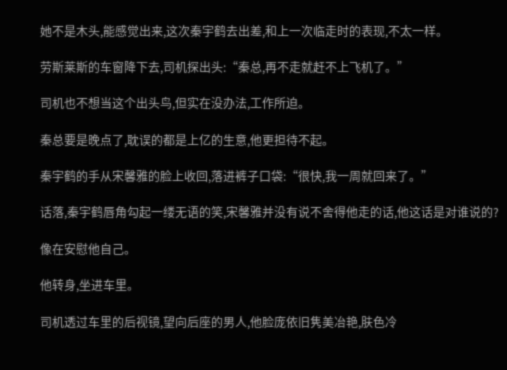她不是木头,能感觉出来,这次秦宇鹤去出差,和上一次临走时的表现,不太一样。

劳斯莱斯的车窗降下去,司机探出头:“秦总,再不走就赶不上飞机了。”

司机也不想当这个出头鸟,但实在没办法,工作所迫。

秦总要是晚点了,耽误的都是上亿的生意,他更担待不起。

秦宇鹤的手从宋馨雅的脸上收回,落进裤子口袋:“很快,我一周就回来了。”

话落,秦宇鹤唇角勾起一缕无语的笑,宋馨雅并没有说不舍得他走的话,他这话是对谁说的?

像在安慰他自己。

他转身,坐进车里。

司机透过车里的后视镜,望向后座的男人,他脸庞依旧隽美冶艳,肤色冷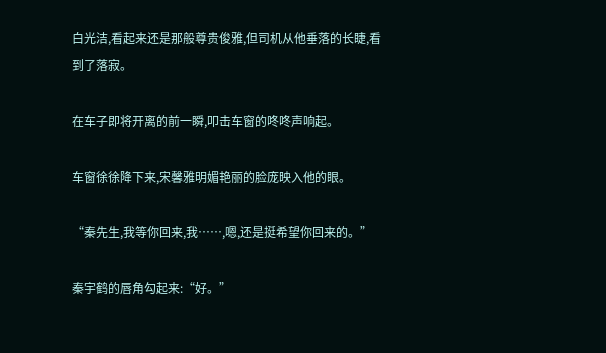白光洁,看起来还是那般尊贵俊雅,但司机从他垂落的长睫,看到了落寂。

在车子即将开离的前一瞬,叩击车窗的咚咚声响起。

车窗徐徐降下来,宋馨雅明媚艳丽的脸庞映入他的眼。

“秦先生,我等你回来,我……,嗯,还是挺希望你回来的。”

秦宇鹤的唇角勾起来:“好。”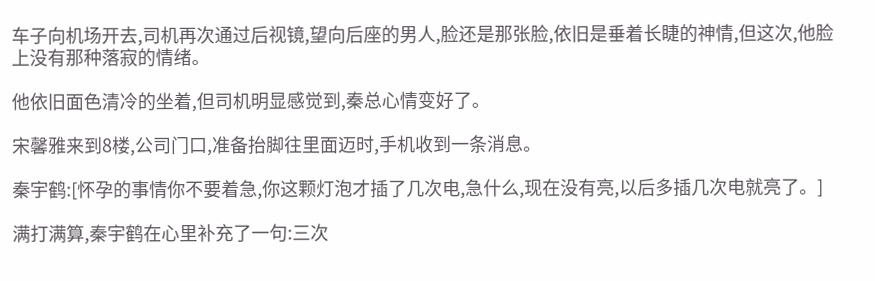车子向机场开去,司机再次通过后视镜,望向后座的男人,脸还是那张脸,依旧是垂着长睫的神情,但这次,他脸上没有那种落寂的情绪。

他依旧面色清冷的坐着,但司机明显感觉到,秦总心情变好了。

宋馨雅来到8楼,公司门口,准备抬脚往里面迈时,手机收到一条消息。

秦宇鹤:[怀孕的事情你不要着急,你这颗灯泡才插了几次电,急什么,现在没有亮,以后多插几次电就亮了。]

满打满算,秦宇鹤在心里补充了一句:三次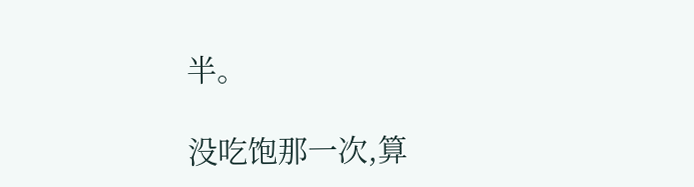半。

没吃饱那一次,算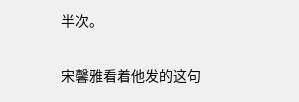半次。

宋馨雅看着他发的这句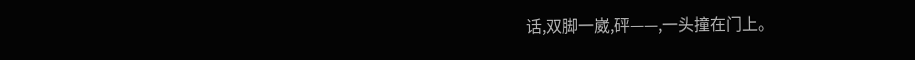话,双脚一崴,砰——,一头撞在门上。